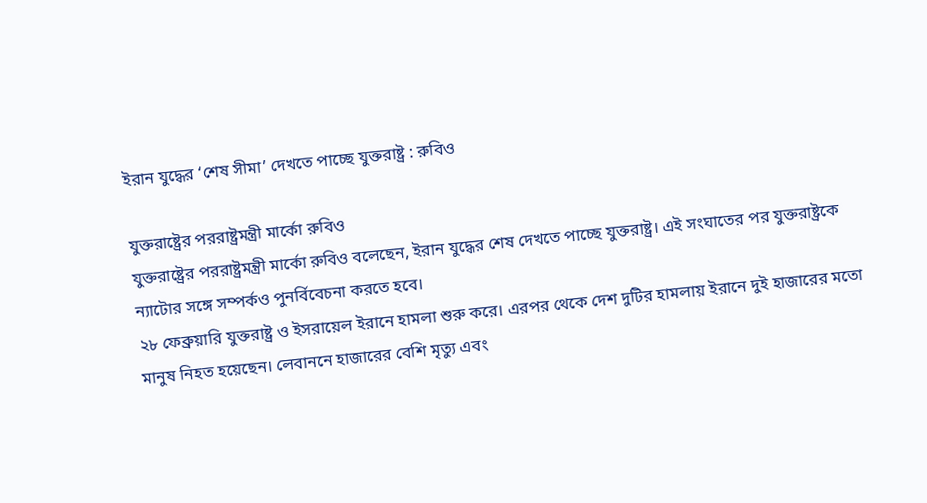ইরান যুদ্ধের ‘শেষ সীমা’ দেখতে পাচ্ছে যুক্তরাষ্ট্র : রুবিও

যুক্তরাষ্ট্রের পররাষ্ট্রমন্ত্রী মার্কো রুবিও
যুক্তরাষ্ট্রের পররাষ্ট্রমন্ত্রী মার্কো রুবিও বলেছেন, ইরান যুদ্ধের শেষ দেখতে পাচ্ছে যুক্তরাষ্ট্র। এই সংঘাতের পর যুক্তরাষ্ট্রকে ন্যাটোর সঙ্গে সম্পর্কও পুনর্বিবেচনা করতে হবে।
২৮ ফেব্রুয়ারি যুক্তরাষ্ট্র ও ইসরায়েল ইরানে হামলা শুরু করে। এরপর থেকে দেশ দুটির হামলায় ইরানে দুই হাজারের মতো মানুষ নিহত হয়েছেন। লেবাননে হাজারের বেশি মৃত্যু এবং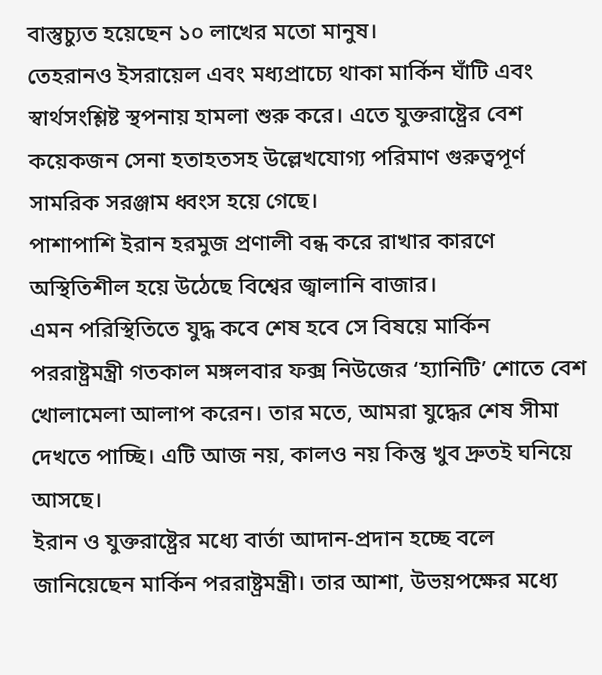বাস্তুচ্যুত হয়েছেন ১০ লাখের মতো মানুষ।
তেহরানও ইসরায়েল এবং মধ্যপ্রাচ্যে থাকা মার্কিন ঘাঁটি এবং স্বার্থসংশ্লিষ্ট স্থপনায় হামলা শুরু করে। এতে যুক্তরাষ্ট্রের বেশ কয়েকজন সেনা হতাহতসহ উল্লেখযোগ্য পরিমাণ গুরুত্বপূর্ণ সামরিক সরঞ্জাম ধ্বংস হয়ে গেছে।
পাশাপাশি ইরান হরমুজ প্রণালী বন্ধ করে রাখার কারণে অস্থিতিশীল হয়ে উঠেছে বিশ্বের জ্বালানি বাজার।
এমন পরিস্থিতিতে যুদ্ধ কবে শেষ হবে সে বিষয়ে মার্কিন পররাষ্ট্রমন্ত্রী গতকাল মঙ্গলবার ফক্স নিউজের ‘হ্যানিটি’ শোতে বেশ খোলামেলা আলাপ করেন। তার মতে, আমরা যুদ্ধের শেষ সীমা দেখতে পাচ্ছি। এটি আজ নয়, কালও নয় কিন্তু খুব দ্রুতই ঘনিয়ে আসছে।
ইরান ও যুক্তরাষ্ট্রের মধ্যে বার্তা আদান-প্রদান হচ্ছে বলে জানিয়েছেন মার্কিন পররাষ্ট্রমন্ত্রী। তার আশা, উভয়পক্ষের মধ্যে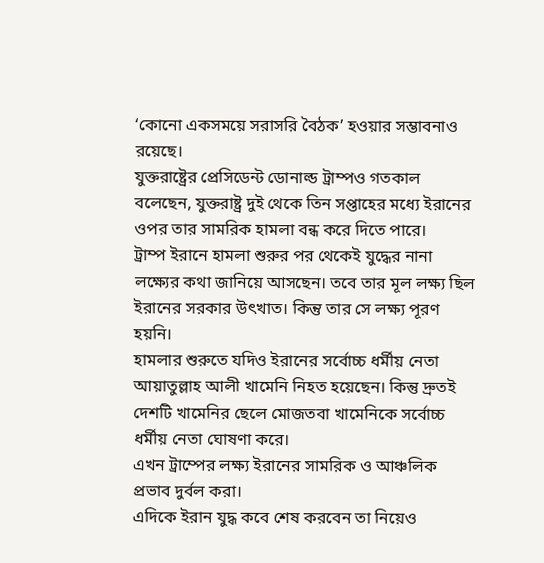‘কোনো একসময়ে সরাসরি বৈঠক’ হওয়ার সম্ভাবনাও রয়েছে।
যুক্তরাষ্ট্রের প্রেসিডেন্ট ডোনাল্ড ট্রাম্পও গতকাল বলেছেন, যুক্তরাষ্ট্র দুই থেকে তিন সপ্তাহের মধ্যে ইরানের ওপর তার সামরিক হামলা বন্ধ করে দিতে পারে।
ট্রাম্প ইরানে হামলা শুরুর পর থেকেই যুদ্ধের নানা লক্ষ্যের কথা জানিয়ে আসছেন। তবে তার মূল লক্ষ্য ছিল ইরানের সরকার উৎখাত। কিন্তু তার সে লক্ষ্য পূরণ হয়নি।
হামলার শুরুতে যদিও ইরানের সর্বোচ্চ ধর্মীয় নেতা আয়াতুল্লাহ আলী খামেনি নিহত হয়েছেন। কিন্তু দ্রুতই দেশটি খামেনির ছেলে মোজতবা খামেনিকে সর্বোচ্চ ধর্মীয় নেতা ঘোষণা করে।
এখন ট্রাম্পের লক্ষ্য ইরানের সামরিক ও আঞ্চলিক প্রভাব দুর্বল করা।
এদিকে ইরান যুদ্ধ কবে শেষ করবেন তা নিয়েও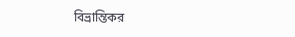বিভ্রান্তিকর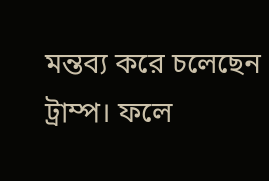মন্তব্য করে চলেছেন ট্রাম্প। ফলে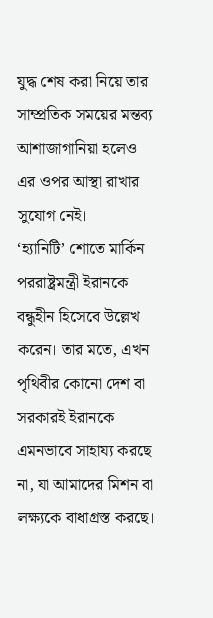যুদ্ধ শেষ করা নিয়ে তার সাম্প্রতিক সময়ের মন্তব্য আশাজাগানিয়া হলেও এর ওপর আস্থা রাখার সুযোগ নেই।
‘হ্যানিটি’ শোতে মার্কিন পররাষ্ট্রমন্ত্রী ইরানকে বন্ধুহীন হিসেবে উল্লেখ করেন। তার মতে, এখন পৃথিবীর কোনো দেশ বা সরকারই ইরানকে এমনভাবে সাহায্য করছে না, যা আমাদের মিশন বা লক্ষ্যকে বাধাগ্রস্ত করছে।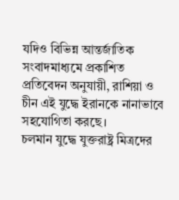যদিও বিভিন্ন আন্তর্জাতিক সংবাদমাধ্যমে প্রকাশিত প্রতিবেদন অনুযায়ী, রাশিয়া ও চীন এই যুদ্ধে ইরানকে নানাভাবে সহযোগিতা করছে।
চলমান যুদ্ধে যুক্তরাষ্ট্র মিত্রদের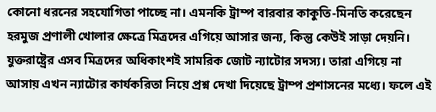কোনো ধরনের সহযোগিতা পাচ্ছে না। এমনকি ট্রাম্প বারবার কাকুতি-মিনতি করেছেন হরমুজ প্রণালী খোলার ক্ষেত্রে মিত্রদের এগিয়ে আসার জন্য, কিন্তু কেউই সাড়া দেয়নি।
যুক্তরাষ্ট্রের এসব মিত্রদের অধিকাংশই সামরিক জোট ন্যাটোর সদস্য। তারা এগিয়ে না আসায় এখন ন্যাটোর কার্যকরিতা নিয়ে প্রশ্ন দেখা দিয়েছে ট্রাম্প প্রশাসনের মধ্যে। ফলে এই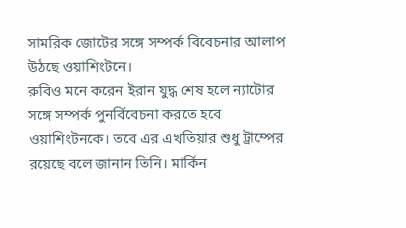সামরিক জোটের সঙ্গে সম্পর্ক বিবেচনার আলাপ উঠছে ওয়াশিংটনে।
রুবিও মনে করেন ইরান যুদ্ধ শেষ হলে ন্যাটোর সঙ্গে সম্পর্ক পুনর্বিবেচনা করতে হবে ওয়াশিংটনকে। তবে এর এখতিয়ার শুধু ট্রাম্পের রয়েছে বলে জানান তিনি। মার্কিন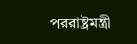পররাষ্ট্রমন্ত্রী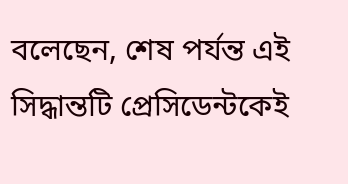বলেছেন, শেষ পর্যন্ত এই সিদ্ধান্তটি প্রেসিডেন্টকেই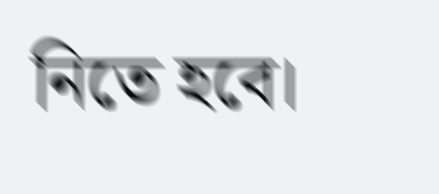নিতে হবে।